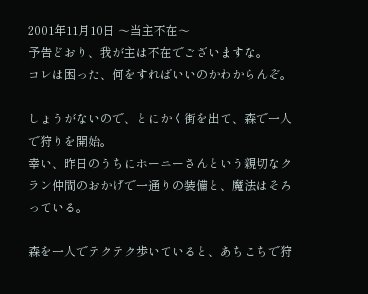2001年11月10日 〜当主不在〜
予告どおり、我が主は不在でございますな。
コレは困った、何をすればいいのかわからんぞ。

しょうがないので、とにかく街を出て、森で一人で狩りを開始。
幸い、昨日のうちにホーニーさんという親切なクラン仲間のおかげで一通りの装備と、魔法はそろっている。

森を一人でテクテク歩いていると、あちこちで狩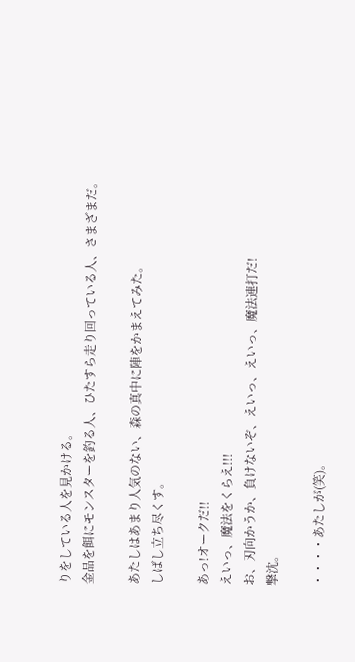りをしている人を見かける。
金品を餌にモンスターを釣る人、ひたすら走り回っている人、さまざまだ。

あたしはあまり人気のない、森の真中に陣をかまえてみた。
しばし立ち尽くす。

あっ!オークだ!!
えいっ、魔法をくらえ!!!
お、刃向かうか、負けないぞ、えいっ、えいっ、魔法連打だ!
撃沈。

・・・・あたしが(笑)。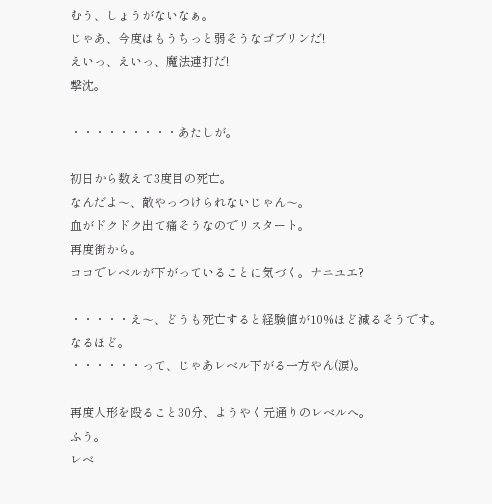むう、しょうがないなぁ。
じゃあ、今度はもうちっと弱そうなゴブリンだ!
えいっ、えいっ、魔法連打だ!
撃沈。

・・・・・・・・・あたしが。

初日から数えて3度目の死亡。
なんだよ〜、敵やっつけられないじゃん〜。
血がドクドク出て痛そうなのでリスタート。
再度街から。
ココでレベルが下がっていることに気づく。ナニユエ?

・・・・・え〜、どうも死亡すると経験値が10%ほど減るそうです。
なるほど。
・・・・・・って、じゃあレベル下がる一方やん(涙)。

再度人形を殴ること30分、ようやく元通りのレベルへ。
ふう。
レベ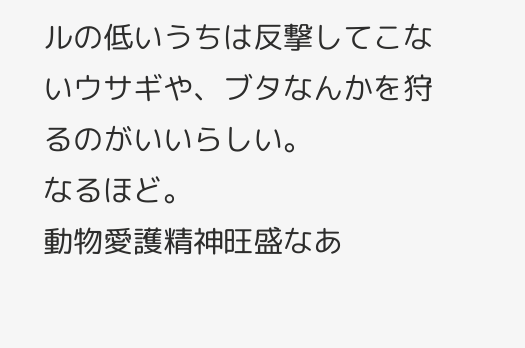ルの低いうちは反撃してこないウサギや、ブタなんかを狩るのがいいらしい。
なるほど。
動物愛護精神旺盛なあ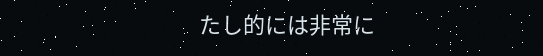たし的には非常に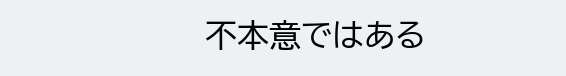不本意ではある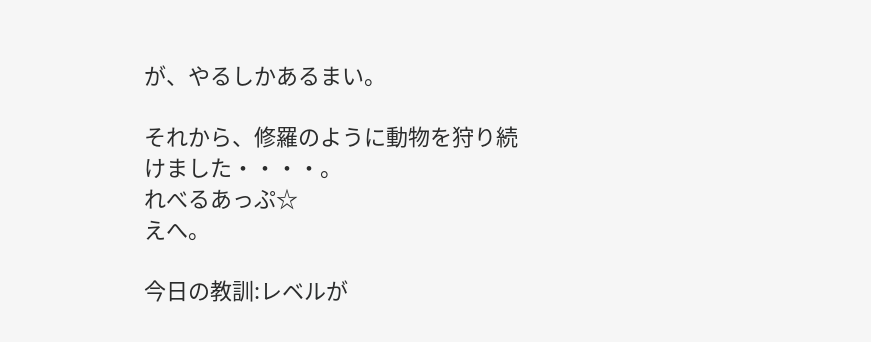が、やるしかあるまい。

それから、修羅のように動物を狩り続けました・・・・。
れべるあっぷ☆
えへ。

今日の教訓:レベルが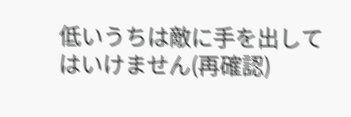低いうちは敵に手を出してはいけません(再確認)